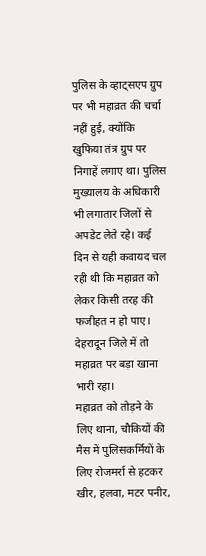पुलिस के व्हाट्सएप ग्रुप पर भी महाव्रत की चर्चा नहीं हुई, क्योंकि खुफिया तंत्र ग्रुप पर निगाहें लगाए था। पुलिस मुख्यालय के अधिकारी भी लगातार जिलों से अपडेट लेते रहे। कई दिन से यही कवायद चल रही थी कि महाव्रत को लेकर किसी तरह की फजीहत न हो पाए। देहरादून जिले में तो महाव्रत पर बड़ा खाना भारी रहा।
महाव्रत को तोड़ने के लिए थाना, चौकियों की मैस में पुलिसकर्मियों के लिए रोजमर्रा से हटकर खीर, हलवा, मटर पनीर,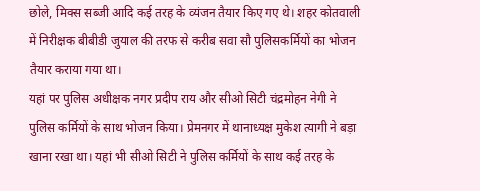छोले, मिक्स सब्जी आदि कई तरह के व्यंजन तैयार किए गए थे। शहर कोतवाली में निरीक्षक बीबीडी जुयाल की तरफ से करीब सवा सौ पुलिसकर्मियों का भोजन तैयार कराया गया था।
यहां पर पुलिस अधीक्षक नगर प्रदीप राय और सीओ सिटी चंद्रमोहन नेगी ने पुलिस कर्मियों के साथ भोजन किया। प्रेमनगर में थानाध्यक्ष मुकेश त्यागी ने बड़ा खाना रखा था। यहां भी सीओ सिटी ने पुलिस कर्मियों के साथ कई तरह के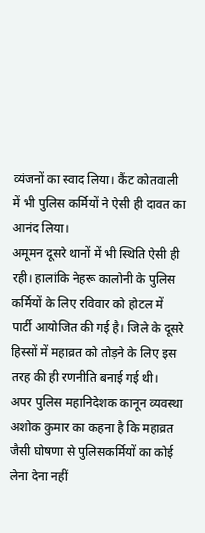व्यंजनों का स्वाद लिया। कैंट कोतवाली में भी पुलिस कर्मियों ने ऐसी ही दावत का आनंद लिया।
अमूमन दूसरे थानों में भी स्थिति ऐसी ही रही। हालांकि नेहरू कालोनी के पुलिस कर्मियों के लिए रविवार को होटल में पार्टी आयोजित की गई है। जिले के दूसरे हिस्सों में महाव्रत को तोड़ने के लिए इस तरह की ही रणनीति बनाई गई थी।
अपर पुलिस महानिदेशक कानून व्यवस्था अशोक कुमार का कहना है कि महाव्रत जैसी घोषणा से पुलिसकर्मियों का कोई लेना देना नहीं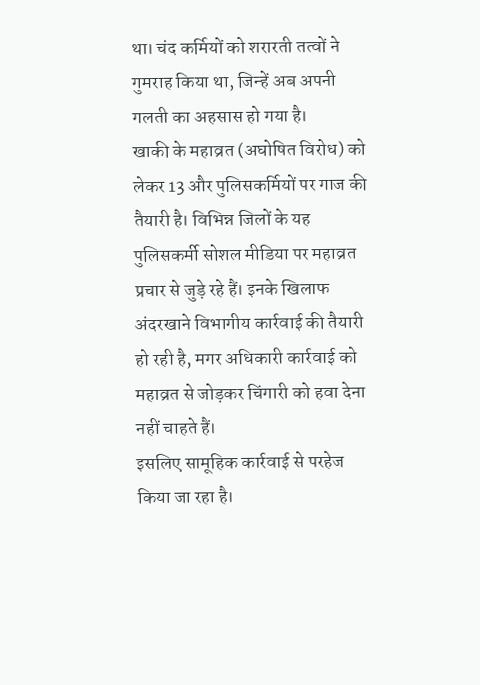था। चंद कर्मियों को शरारती तत्वों ने गुमराह किया था, जिन्हें अब अपनी गलती का अहसास हो गया है।
खाकी के महाव्रत (अघोषित विरोध) को लेकर 13 और पुलिसकर्मियों पर गाज की तैयारी है। विभिन्न जिलों के यह पुलिसकर्मी सोशल मीडिया पर महाव्रत प्रचार से जुड़े रहे हैं। इनके खिलाफ अंदरखाने विभागीय कार्रवाई की तैयारी हो रही है, मगर अधिकारी कार्रवाई को महाव्रत से जोड़कर चिंगारी को हवा देना नहीं चाहते हैं।
इसलिए सामूहिक कार्रवाई से परहेज किया जा रहा है।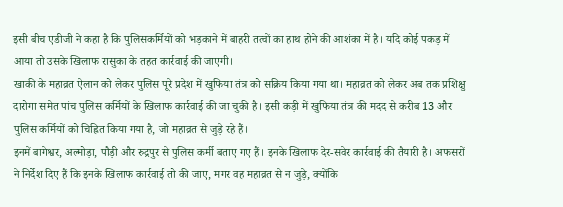इसी बीच एडीजी ने कहा है कि पुलिसकर्मियों को भड़काने में बाहरी तत्वों का हाथ होने की आशंका में है। यदि कोई पकड़ में आया तो उसके खिलाफ रासुका के तहत कार्रवाई की जाएगी।
खाकी के महाव्रत ऐलान को लेकर पुलिस पूरे प्रदेश में खुफिया तंत्र को सक्रिय किया गया था। महाव्रत को लेकर अब तक प्रशिक्षु दारोगा समेत पांच पुलिस कर्मियों के खिलाफ कार्रवाई की जा चुकी है। इसी कड़ी में खुफिया तंत्र की मदद से करीब 13 और पुलिस कर्मियों को चिह्नित किया गया है, जो महाव्रत से जुड़े रहे हैं।
इनमें बागेश्वर, अल्मोड़ा, पौड़ी और रुद्रपुर से पुलिस कर्मी बताए गए हैं। इनके खिलाफ देर-सवेर कार्रवाई की तैयारी है। अफसरों ने निर्देश दिए हैं कि इनके खिलाफ कार्रवाई तो की जाए, मगर वह महाव्रत से न जुड़े, क्योंकि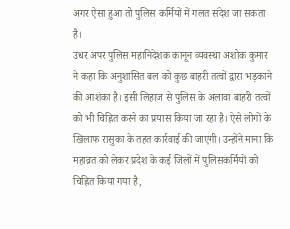अगर ऐसा हुआ तो पुलिस कर्मियों में गलत संदेश जा सकता है।
उधर अपर पुलिस महानिदेशक कानून व्यवस्था अशोक कुमार ने कहा कि अनुशासित बल को कुछ बाहरी तत्वों द्वारा भड़काने की आशंका है। इसी लिहाज से पुलिस के अलावा बाहरी तत्वों को भी चिह्नित करने का प्रयास किया जा रहा है। ऐसे लोगों के खिलाफ रासुका के तहत कार्रवाई की जाएगी। उन्होंने माना कि महाव्रत को लेकर प्रदेश के कई जिलों में पुलिसकर्मियों को चिह्नित किया गया है,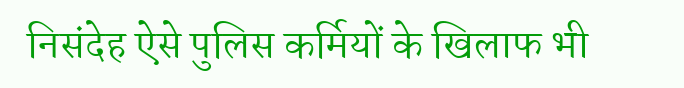निसंदेह ऐसे पुलिस कर्मियों के खिलाफ भी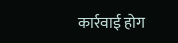कार्रवाई होग